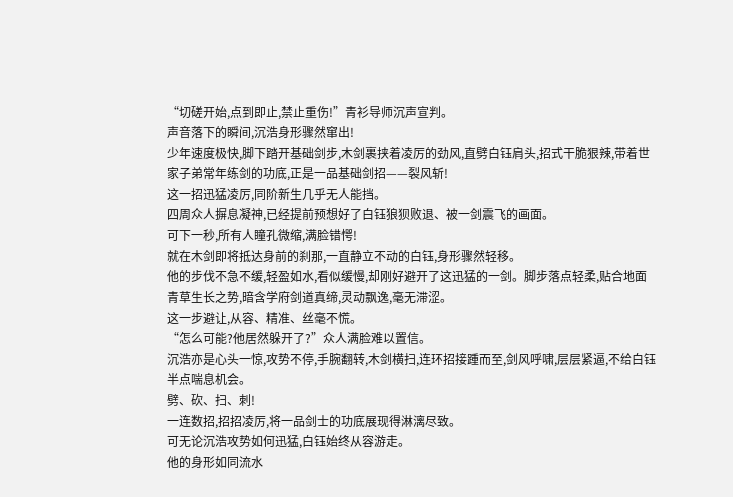“切磋开始,点到即止,禁止重伤!”青衫导师沉声宣判。
声音落下的瞬间,沉浩身形骤然窜出!
少年速度极快,脚下踏开基础剑步,木剑裹挟着凌厉的劲风,直劈白钰肩头,招式干脆狠辣,带着世家子弟常年练剑的功底,正是一品基础剑招——裂风斩!
这一招迅猛凌厉,同阶新生几乎无人能挡。
四周众人摒息凝神,已经提前预想好了白钰狼狈败退、被一剑震飞的画面。
可下一秒,所有人瞳孔微缩,满脸错愕!
就在木剑即将抵达身前的刹那,一直静立不动的白钰,身形骤然轻移。
他的步伐不急不缓,轻盈如水,看似缓慢,却刚好避开了这迅猛的一剑。脚步落点轻柔,贴合地面青草生长之势,暗含学府剑道真缔,灵动飘逸,毫无滞涩。
这一步避让,从容、精准、丝毫不慌。
“怎么可能?他居然躲开了?”众人满脸难以置信。
沉浩亦是心头一惊,攻势不停,手腕翻转,木剑横扫,连环招接踵而至,剑风呼啸,层层紧逼,不给白钰半点喘息机会。
劈、砍、扫、刺!
一连数招,招招凌厉,将一品剑士的功底展现得淋漓尽致。
可无论沉浩攻势如何迅猛,白钰始终从容游走。
他的身形如同流水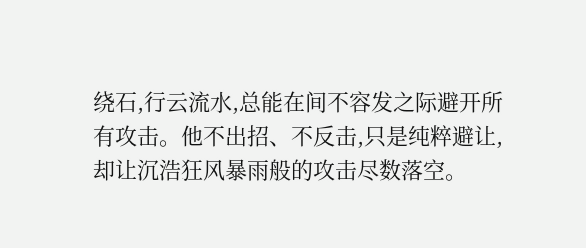绕石,行云流水,总能在间不容发之际避开所有攻击。他不出招、不反击,只是纯粹避让,却让沉浩狂风暴雨般的攻击尽数落空。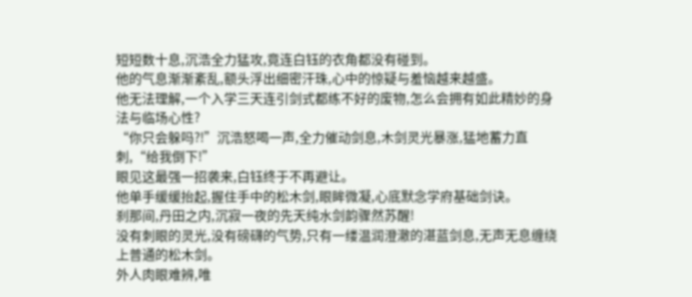短短数十息,沉浩全力猛攻,竟连白钰的衣角都没有碰到。
他的气息渐渐紊乱,额头浮出细密汗珠,心中的惊疑与羞恼越来越盛。
他无法理解,一个入学三天连引剑式都练不好的废物,怎么会拥有如此精妙的身法与临场心性?
“你只会躲吗?!”沉浩怒喝一声,全力催动剑息,木剑灵光暴涨,猛地蓄力直刺,“给我倒下!”
眼见这最强一招袭来,白钰终于不再避让。
他单手缓缓抬起,握住手中的松木剑,眼眸微凝,心底默念学府基础剑诀。
刹那间,丹田之内,沉寂一夜的先天纯水剑韵骤然苏醒!
没有刺眼的灵光,没有磅礴的气势,只有一缕温润澄澈的湛蓝剑息,无声无息缠绕上普通的松木剑。
外人肉眼难辨,唯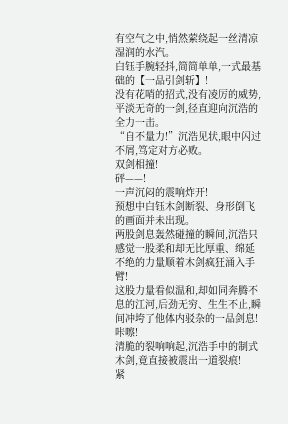有空气之中,悄然萦绕起一丝清凉湿润的水汽。
白钰手腕轻抖,简简单单,一式最基础的【一品引剑斩】!
没有花哨的招式,没有凌厉的威势,平淡无奇的一剑,径直迎向沉浩的全力一击。
“自不量力!”沉浩见状,眼中闪过不屑,笃定对方必败。
双剑相撞!
砰——!
一声沉闷的震响炸开!
预想中白钰木剑断裂、身形倒飞的画面并未出现。
两股剑息轰然碰撞的瞬间,沉浩只感觉一股柔和却无比厚重、绵延不绝的力量顺着木剑疯狂涌入手臂!
这股力量看似温和,却如同奔腾不息的江河,后劲无穷、生生不止,瞬间冲垮了他体内驳杂的一品剑息!
咔嚓!
清脆的裂响响起,沉浩手中的制式木剑,竟直接被震出一道裂痕!
紧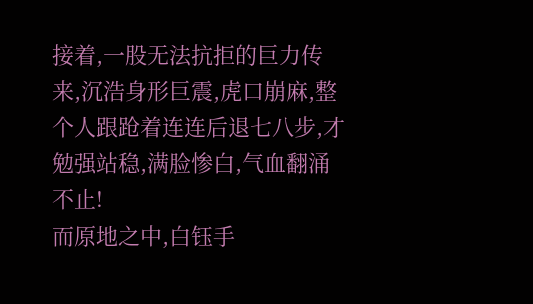接着,一股无法抗拒的巨力传来,沉浩身形巨震,虎口崩麻,整个人跟跄着连连后退七八步,才勉强站稳,满脸惨白,气血翻涌不止!
而原地之中,白钰手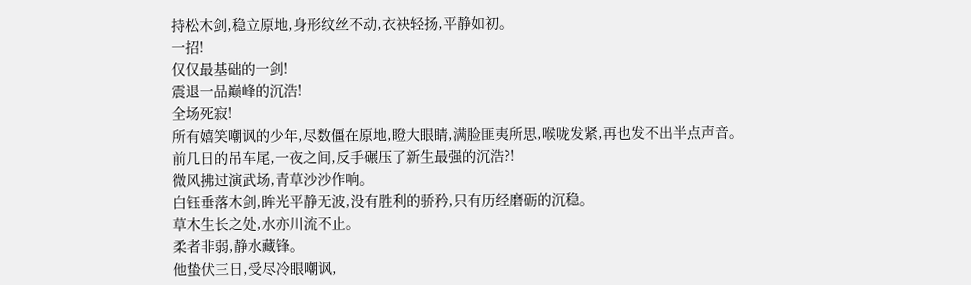持松木剑,稳立原地,身形纹丝不动,衣袂轻扬,平静如初。
一招!
仅仅最基础的一剑!
震退一品巅峰的沉浩!
全场死寂!
所有嬉笑嘲讽的少年,尽数僵在原地,瞪大眼睛,满脸匪夷所思,喉咙发紧,再也发不出半点声音。
前几日的吊车尾,一夜之间,反手碾压了新生最强的沉浩?!
微风拂过演武场,青草沙沙作响。
白钰垂落木剑,眸光平静无波,没有胜利的骄矜,只有历经磨砺的沉稳。
草木生长之处,水亦川流不止。
柔者非弱,静水藏锋。
他蛰伏三日,受尽冷眼嘲讽,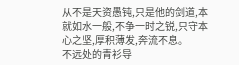从不是天资愚钝,只是他的剑道,本就如水一般,不争一时之锐,只守本心之坚,厚积薄发,奔流不息。
不远处的青衫导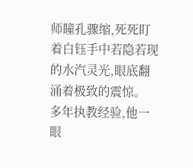师瞳孔骤缩,死死盯着白钰手中若隐若现的水汽灵光,眼底翻涌着极致的震惊。
多年执教经验,他一眼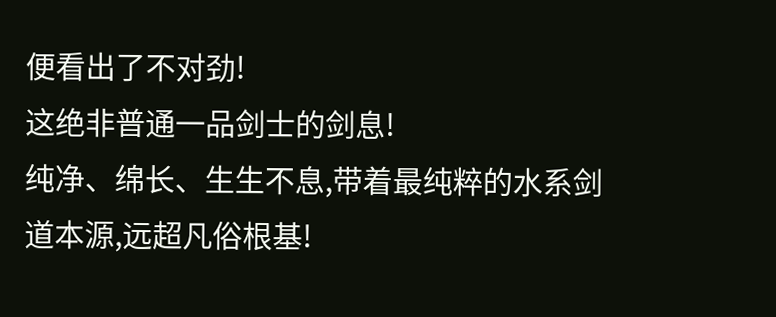便看出了不对劲!
这绝非普通一品剑士的剑息!
纯净、绵长、生生不息,带着最纯粹的水系剑道本源,远超凡俗根基!